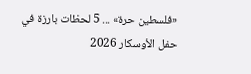«فلسطين حرة» ... 5 لحظات بارزة في حفل الأوسكار 2026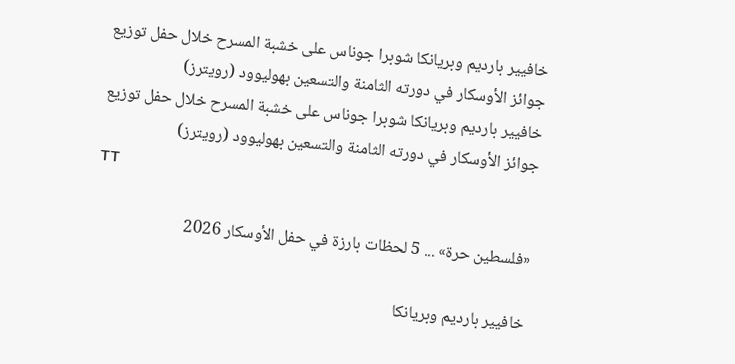خافيير بارديم وبريانكا شوبرا جوناس على خشبة المسرح خلال حفل توزيع جوائز الأوسكار في دورته الثامنة والتسعين بهوليوود (رويترز)
خافيير بارديم وبريانكا شوبرا جوناس على خشبة المسرح خلال حفل توزيع جوائز الأوسكار في دورته الثامنة والتسعين بهوليوود (رويترز)
TT

«فلسطين حرة» ... 5 لحظات بارزة في حفل الأوسكار 2026

خافيير بارديم وبريانكا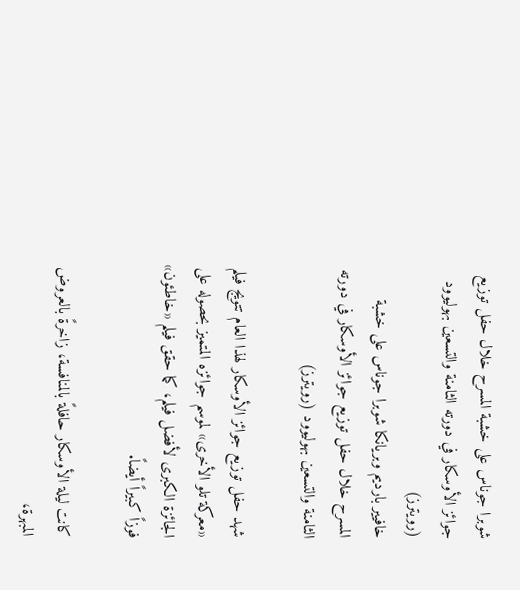شوبرا جوناس على خشبة المسرح خلال حفل توزيع جوائز الأوسكار في دورته الثامنة والتسعين بهوليوود (رويترز)
خافيير بارديم وبريانكا شوبرا جوناس على خشبة المسرح خلال حفل توزيع جوائز الأوسكار في دورته الثامنة والتسعين بهوليوود (رويترز)

شهد حفل توزيع جوائز الأوسكار لهذا العام تتويج فيلم «معركة تلو الأخرى» لموسم جوائزه المتميز بحصوله على الجائزة الكبرى لأفضل فيلم، كما حقق فيلم «خاطئون» فوزاً كبيراً أيضاً.

كانت ليلة الأوسكار حافلةً بالمنافسة، زاخرةً بالعروض المبهرة،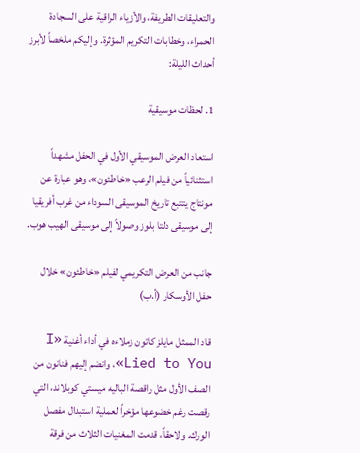والتعليقات الطريفة، والأزياء الراقية على السجادة الحمراء، وخطابات التكريم المؤثرة. وإليكم ملخصاً لأبرز أحداث الليلة:

1. لحظات موسيقية

استعاد العرض الموسيقي الأول في الحفل مشهداً استثنائياً من فيلم الرعب «خاطئون»، وهو عبارة عن مونتاج يتتبع تاريخ الموسيقى السوداء من غرب أفريقيا إلى موسيقى دلتا بلوز وصولاً إلى موسيقى الهيب هوب.

جانب من العرض التكريمي لفيلم «خاطئون» خلال حفل الأوسكار (أ.ب)

قاد الممثل مايلز كاتون زملاءه في أداء أغنية «I Lied to You»، وانضم إليهم فنانون من الصف الأول مثل راقصة الباليه ميستي كوبلاند، التي رقصت رغم خضوعها مؤخراً لعملية استبدال مفصل الورك. ولاحقاً، قدمت المغنيات الثلاث من فرقة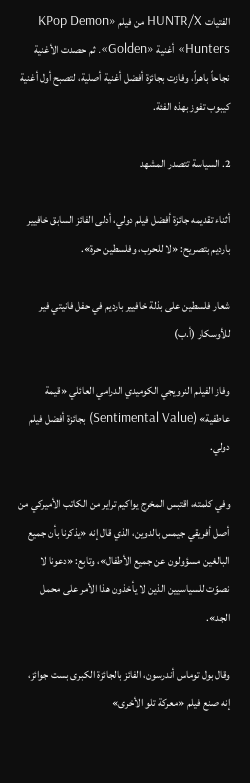الفتيات HUNTR/X من فيلم «KPop Demon Hunters» أغنية «Golden». ثم حصدت الأغنية نجاحاً باهراً، وفازت بجائزة أفضل أغنية أصلية، لتصبح أول أغنية كيبوب تفوز بهذه الفئة.

2. السياسة تتصدر المشهد

أثناء تقديمه جائزة أفضل فيلم دولي، أدلى الفائز السابق خافيير بارديم بتصريح: «لا للحرب، وفلسطين حرة».

شعار فلسطين على بذلة خافيير بارديم في حفل فانيتي فير للأوسكار (أ.ب)

وفاز الفيلم النرويجي الكوميدي الدرامي العائلي «قيمة عاطفية» (Sentimental Value) بجائزة أفضل فيلم دولي.

وفي كلمته، اقتبس المخرج يواكيم تراير من الكاتب الأميركي من أصل أفريقي جيمس بالدوين، الذي قال إنه «يذكرنا بأن جميع البالغين مسؤولون عن جميع الأطفال»، وتابع: «دعونا لا نصوّت للسياسيين الذين لا يأخذون هذا الأمر على محمل الجد».

وقال بول توماس أندرسون، الفائز بالجائزة الكبرى بست جوائز، إنه صنع فيلم «معركة تلو الأخرى»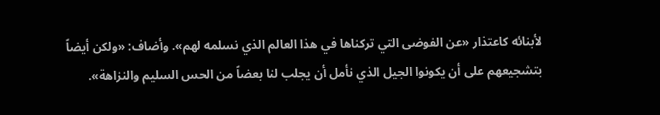لأبنائه كاعتذار «عن الفوضى التي تركناها في هذا العالم الذي نسلمه لهم». وأضاف: «ولكن أيضاً بتشجيعهم على أن يكونوا الجيل الذي نأمل أن يجلب لنا بعضاً من الحس السليم والنزاهة».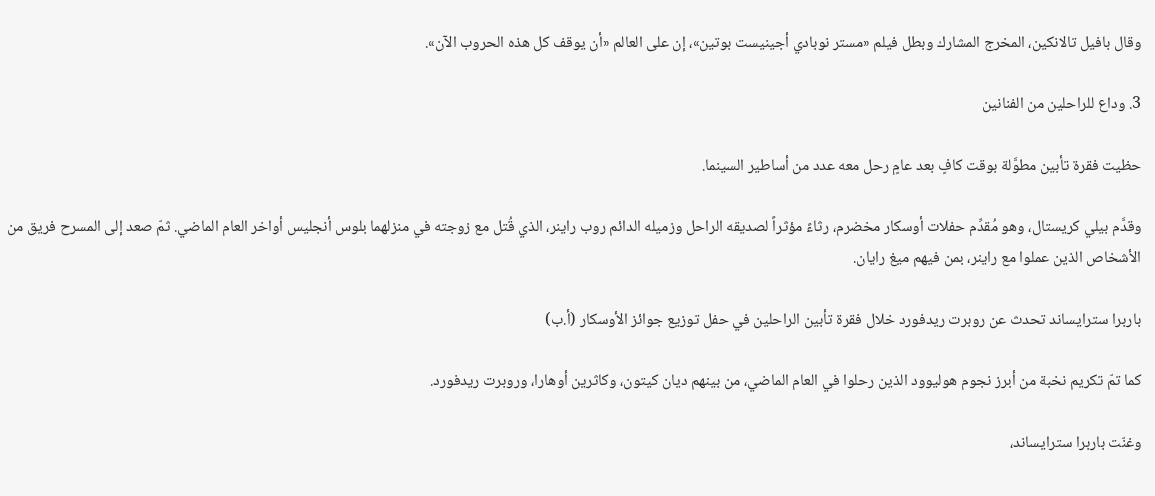وقال بافيل تالانكين، المخرج المشارك وبطل فيلم «مستر نوبادي أجينيست بوتين»، إن على العالم «أن يوقف كل هذه الحروب الآن».

3. وداع للراحلين من الفنانين

حظيت فقرة تأبين مطوَّلة بوقت كافٍ بعد عامٍ رحل معه عدد من أساطير السينما.

وقدَّم بيلي كريستال، وهو مُقدِّم حفلات أوسكار مخضرم، رثاءً مؤثراً لصديقه الراحل وزميله الدائم روب راينر، الذي قُتل مع زوجته في منزلهما بلوس أنجليس أواخر العام الماضي. ثمّ صعد إلى المسرح فريق من الأشخاص الذين عملوا مع راينر، بمن فيهم ميغ رايان.

باربرا سترايساند تحدث عن روبرت ريدفورد خلال فقرة تأبين الراحلين في حفل توزيع جوائز الأوسكار (أ.ب)

كما تمّ تكريم نخبة من أبرز نجوم هوليوود الذين رحلوا في العام الماضي، من بينهم ديان كيتون، وكاثرين أوهارا، وروبرت ريدفورد.

وغنّت باربرا سترايساند،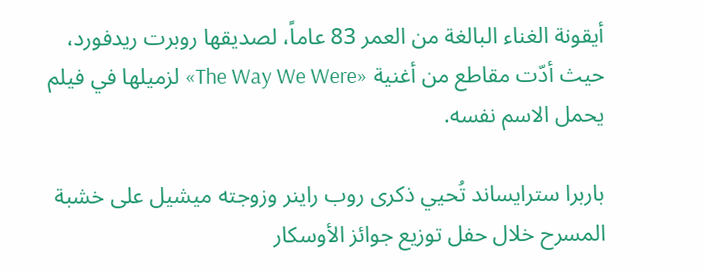أيقونة الغناء البالغة من العمر 83 عاماً، لصديقها روبرت ريدفورد، حيث أدّت مقاطع من أغنية «The Way We Were» لزميلها في فيلم يحمل الاسم نفسه.

باربرا سترايساند تُحيي ذكرى روب راينر وزوجته ميشيل على خشبة المسرح خلال حفل توزيع جوائز الأوسكار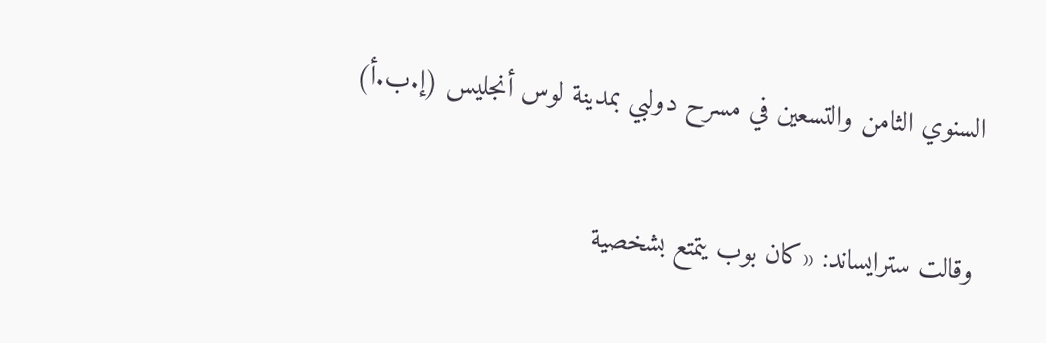السنوي الثامن والتسعين في مسرح دولبي بمدينة لوس أنجليس (إ.ب.أ)

وقالت سترايساند: «كان بوب يتمتع بشخصية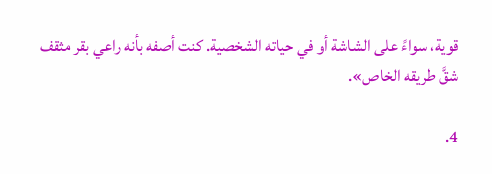قوية، سواءً على الشاشة أو في حياته الشخصية. كنت أصفه بأنه راعي بقر مثقف شقَّ طريقه الخاص».

4.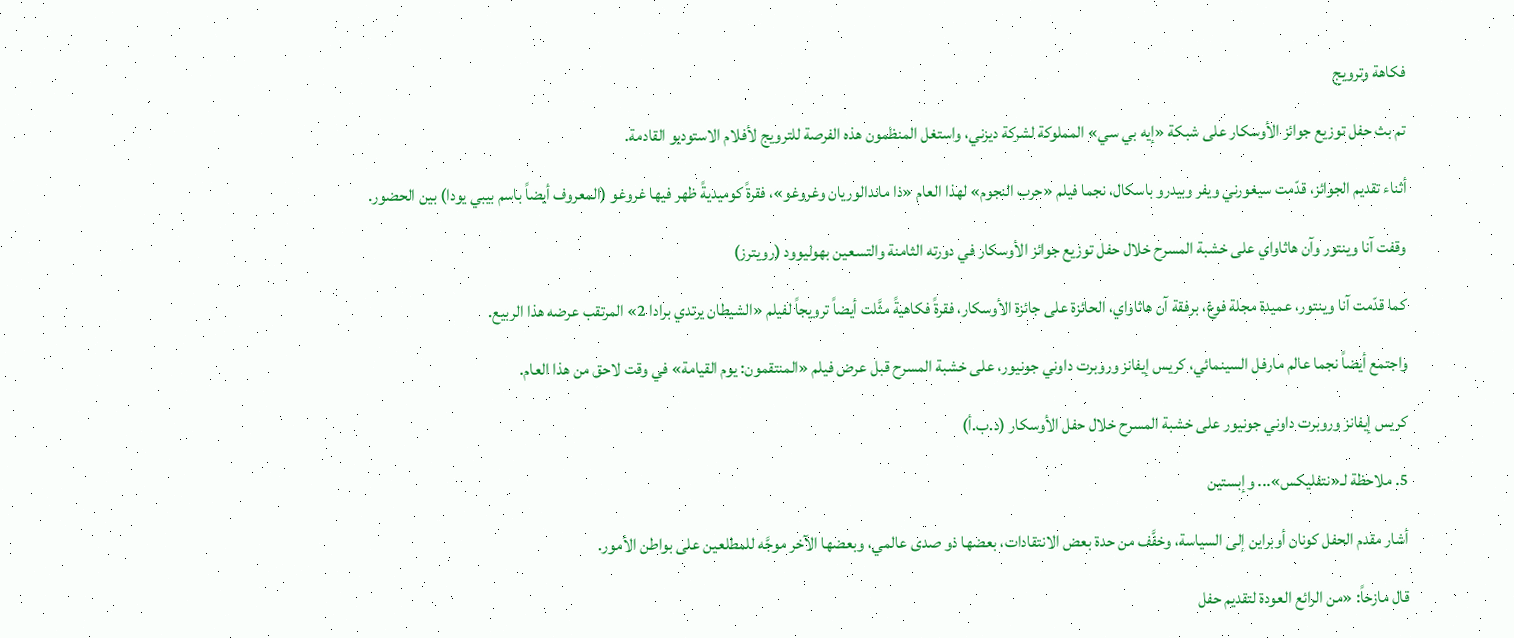فكاهة وترويج

تم بث حفل توزيع جوائز الأوسكار على شبكة «إيه بي سي» المملوكة لشركة ديزني، واستغل المنظمون هذه الفرصة للترويج لأفلام الاستوديو القادمة.

أثناء تقديم الجوائز، قدّمت سيغورني ويفر وبيدرو باسكال، نجما فيلم «حرب النجوم» لهذا العام «ذا ماندالوريان وغروغو»، فقرةً كوميديةً ظهر فيها غروغو (المعروف أيضاً باسم بيبي يودا) بين الحضور.

وقفت آنا وينتور وآن هاثاواي على خشبة المسرح خلال حفل توزيع جوائز الأوسكار في دورته الثامنة والتسعين بهوليوود (رويترز)

كما قدّمت آنا وينتور، عميدة مجلة فوغ، برفقة آن هاثاواي، الحائزة على جائزة الأوسكار، فقرةً فكاهيةً مثَّلت أيضاً ترويجاً لفيلم «الشيطان يرتدي برادا 2» المرتقب عرضه هذا الربيع.

واجتمع أيضاً نجما عالم مارفل السينمائي، كريس إيفانز وروبرت داوني جونيور، على خشبة المسرح قبل عرض فيلم «المنتقمون: يوم القيامة» في وقت لاحق من هذا العام.

كريس إيفانز وروبرت داوني جونيور على خشبة المسرح خلال حفل الأوسكار (د.ب.أ)

5. ملاحظة لـ«نتفليكس»... وإبستين

أشار مقدم الحفل كونان أوبراين إلى السياسة، وخفَّف من حدة بعض الانتقادات، بعضها ذو صدى عالمي، وبعضها الآخر موجَّه للمطلعين على بواطن الأمور.

قال مازحاً: «من الرائع العودة لتقديم حفل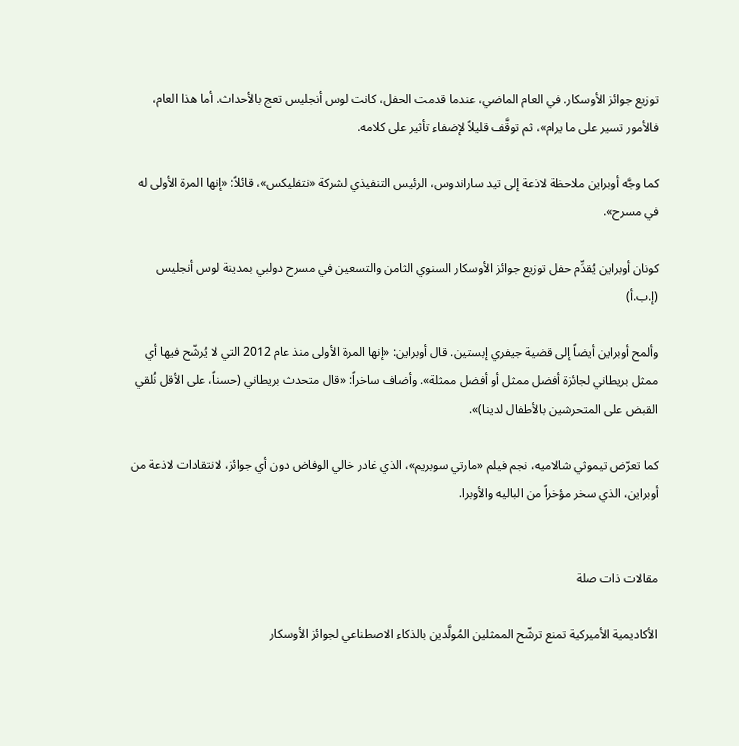توزيع جوائز الأوسكار. في العام الماضي، عندما قدمت الحفل، كانت لوس أنجليس تعج بالأحداث. أما هذا العام، فالأمور تسير على ما يرام»، ثم توقَّف قليلاً لإضفاء تأثير على كلامه.

كما وجَّه أوبراين ملاحظة لاذعة إلى تيد ساراندوس، الرئيس التنفيذي لشركة «نتفليكس»، قائلاً: «إنها المرة الأولى له في مسرح».

كونان أوبراين يُقدِّم حفل توزيع جوائز الأوسكار السنوي الثامن والتسعين في مسرح دولبي بمدينة لوس أنجليس (إ.ب.أ)

وألمح أوبراين أيضاً إلى قضية جيفري إبستين. قال أوبراين: «إنها المرة الأولى منذ عام 2012 التي لا يُرشّح فيها أي ممثل بريطاني لجائزة أفضل ممثل أو أفضل ممثلة». وأضاف ساخراً: «قال متحدث بريطاني (حسناً، على الأقل نُلقي القبض على المتحرشين بالأطفال لدينا)».

كما تعرّض تيموثي شالاميه، نجم فيلم «مارتي سوبريم»، الذي غادر خالي الوفاض دون أي جوائز، لانتقادات لاذعة من أوبراين، الذي سخر مؤخراً من الباليه والأوبرا.


مقالات ذات صلة

الأكاديمية الأميركية تمنع ترشّح الممثلين المُولَّدين بالذكاء الاصطناعي لجوائز الأوسكار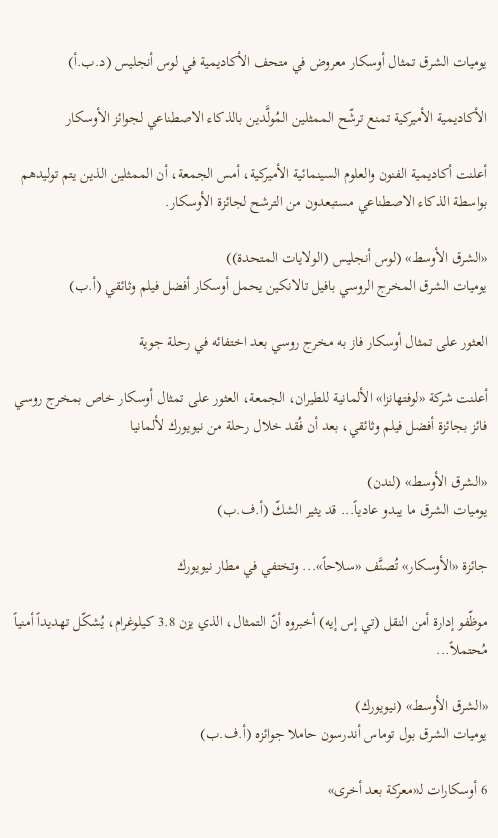يوميات الشرق تمثال أوسكار معروض في متحف الأكاديمية في لوس أنجليس (د.ب.أ)

الأكاديمية الأميركية تمنع ترشّح الممثلين المُولَّدين بالذكاء الاصطناعي لجوائز الأوسكار

أعلنت أكاديمية الفنون والعلوم السينمائية الأميركية، أمس الجمعة، أن الممثلين الذين يتم توليدهم بواسطة الذكاء الاصطناعي مستبعدون من الترشح لجائزة الأوسكار.

«الشرق الأوسط» (لوس أنجليس (الولايات المتحدة))
يوميات الشرق المخرج الروسي بافيل تالانكين يحمل أوسكار أفضل فيلم وثائقي (أ.ب)

العثور على تمثال أوسكار فاز به مخرج روسي بعد اختفائه في رحلة جوية

أعلنت شركة «لوفتهانزا» الألمانية للطيران، الجمعة، العثور على تمثال أوسكار خاص بمخرج روسي فائز بجائزة أفضل فيلم وثائقي، بعد أن فُقد خلال رحلة من نيويورك لألمانيا

«الشرق الأوسط» (لندن)
يوميات الشرق ما يبدو عادياً... قد يثير الشكّ (أ.ف.ب)

جائزة «الأوسكار» تُصنَّف «سلاحاً»... وتختفي في مطار نيويورك

موظّفو إدارة أمن النقل (تي إس إيه) أخبروه أنّ التمثال، الذي يزن 3.8 كيلوغرام، يُشكّل تهديداً أمنياً مُحتملاً...

«الشرق الأوسط» (نيويورك)
يوميات الشرق بول توماس أندرسون حاملا جوائزه (أ.ف.ب)

6 أوسكارات لـ«معركة بعد أخرى»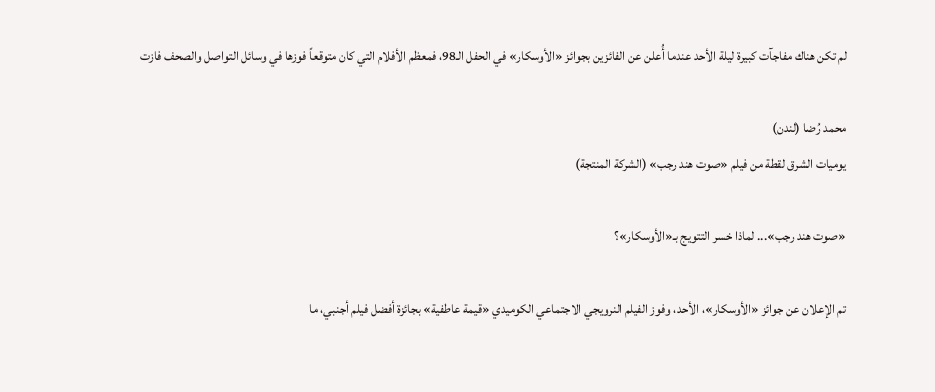لم تكن هناك مفاجآت كبيرة ليلة الأحد عندما أُعلن عن الفائزين بجوائز «الأوسكار» في الحفل الـ98، فمعظم الأفلام التي كان متوقعاً فوزها في وسائل التواصل والصحف فازت

محمد رُضا (لندن)
يوميات الشرق لقطة من فيلم «صوت هند رجب» (الشركة المنتجة)

«صوت هند رجب»... لماذا خسر التتويج بـ«الأوسكار»؟

تم الإعلان عن جوائز «الأوسكار»، الأحد، وفوز الفيلم النرويجي الاجتماعي الكوميدي «قيمة عاطفية» بجائزة أفضل فيلم أجنبي، ما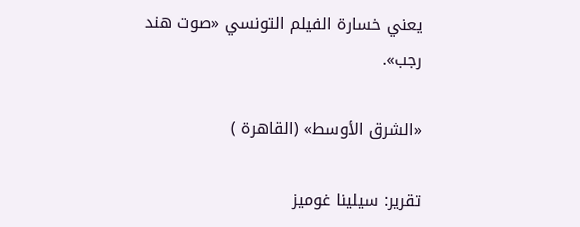يعني خسارة الفيلم التونسي «صوت هند رجب».

«الشرق الأوسط» (القاهرة )

تقرير: سيلينا غوميز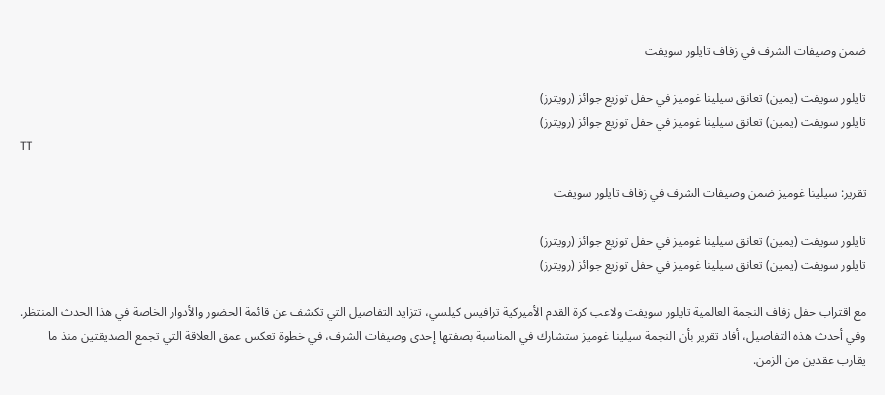ضمن وصيفات الشرف في زفاف تايلور سويفت

تايلور سويفت (يمين) تعانق سيلينا غوميز في حفل توزيع جوائز (رويترز)
تايلور سويفت (يمين) تعانق سيلينا غوميز في حفل توزيع جوائز (رويترز)
TT

تقرير: سيلينا غوميز ضمن وصيفات الشرف في زفاف تايلور سويفت

تايلور سويفت (يمين) تعانق سيلينا غوميز في حفل توزيع جوائز (رويترز)
تايلور سويفت (يمين) تعانق سيلينا غوميز في حفل توزيع جوائز (رويترز)

مع اقتراب حفل زفاف النجمة العالمية تايلور سويفت ولاعب كرة القدم الأميركية ترافيس كيلسي، تتزايد التفاصيل التي تكشف عن قائمة الحضور والأدوار الخاصة في هذا الحدث المنتظر. وفي أحدث هذه التفاصيل، أفاد تقرير بأن النجمة سيلينا غوميز ستشارك في المناسبة بصفتها إحدى وصيفات الشرف، في خطوة تعكس عمق العلاقة التي تجمع الصديقتين منذ ما يقارب عقدين من الزمن.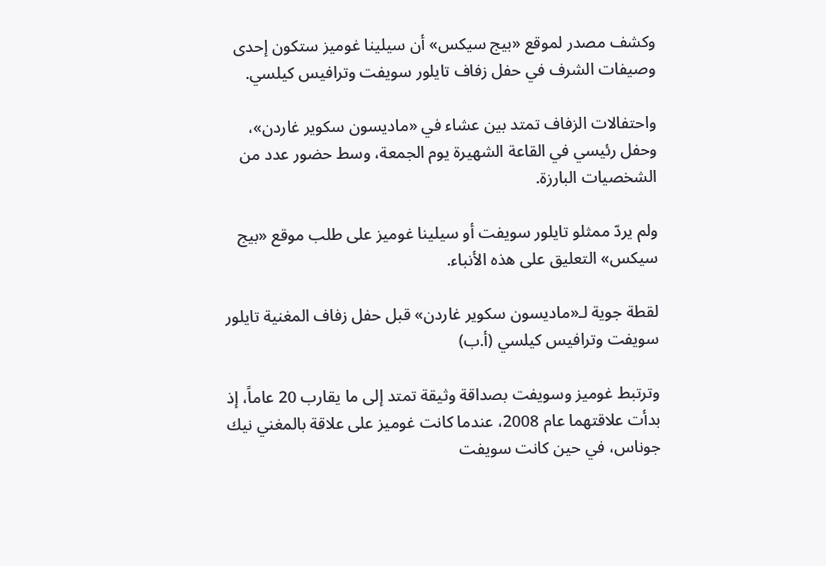وكشف مصدر لموقع «بيج سيكس» أن سيلينا غوميز ستكون إحدى وصيفات الشرف في حفل زفاف تايلور سويفت وترافيس كيلسي.

واحتفالات الزفاف تمتد بين عشاء في «ماديسون سكوير غاردن»، وحفل رئيسي في القاعة الشهيرة يوم الجمعة، وسط حضور عدد من الشخصيات البارزة.

ولم يردّ ممثلو تايلور سويفت أو سيلينا غوميز على طلب موقع «بيج سيكس» التعليق على هذه الأنباء.

لقطة جوية لـ«ماديسون سكوير غاردن» قبل حفل زفاف المغنية تايلور سويفت وترافيس كيلسي (أ.ب)

وترتبط غوميز وسويفت بصداقة وثيقة تمتد إلى ما يقارب 20 عاماً، إذ بدأت علاقتهما عام 2008، عندما كانت غوميز على علاقة بالمغني نيك جوناس، في حين كانت سويفت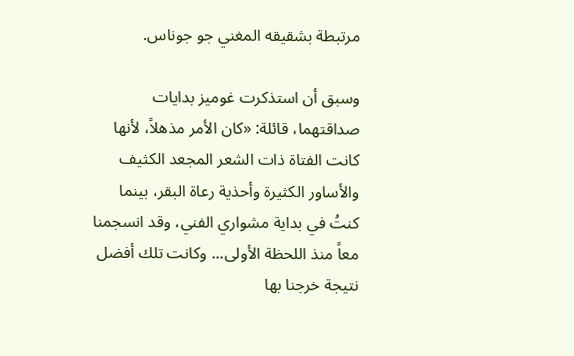مرتبطة بشقيقه المغني جو جوناس.

وسبق أن استذكرت غوميز بدايات صداقتهما، قائلة: «كان الأمر مذهلاً، لأنها كانت الفتاة ذات الشعر المجعد الكثيف والأساور الكثيرة وأحذية رعاة البقر، بينما كنتُ في بداية مشواري الفني، وقد انسجمنا معاً منذ اللحظة الأولى... وكانت تلك أفضل نتيجة خرجنا بها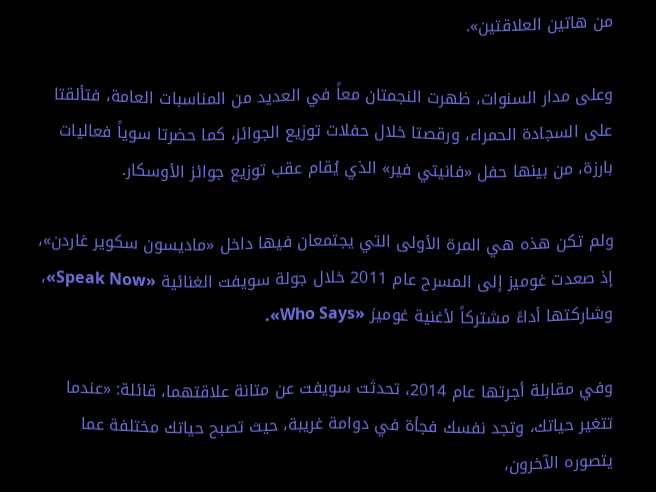من هاتين العلاقتين».

وعلى مدار السنوات، ظهرت النجمتان معاً في العديد من المناسبات العامة، فتألقتا على السجادة الحمراء، ورقصتا خلال حفلات توزيع الجوائز، كما حضرتا سوياً فعاليات بارزة، من بينها حفل «فانيتي فير» الذي يُقام عقب توزيع جوائز الأوسكار.

ولم تكن هذه هي المرة الأولى التي يجتمعان فيها داخل «ماديسون سكوير غاردن»، إذ صعدت غوميز إلى المسرح عام 2011 خلال جولة سويفت الغنائية «Speak Now»، وشاركتها أداءً مشتركاً لأغنية غوميز «Who Says».

وفي مقابلة أجرتها عام 2014، تحدثت سويفت عن متانة علاقتهما، قائلة: «عندما تتغير حياتك، وتجد نفسك فجأة في دوامة غريبة، حيث تصبح حياتك مختلفة عما يتصوره الآخرون،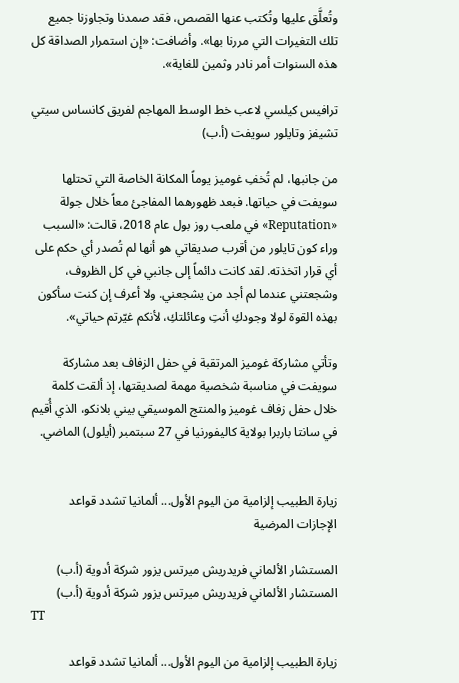وتُعلَّق عليها وتُكتب عنها القصص، فقد صمدنا وتجاوزنا جميع تلك التغيرات التي مررنا بها». وأضافت: «إن استمرار الصداقة كل هذه السنوات أمر نادر وثمين للغاية».

ترافيس كيلسي لاعب خط الوسط المهاجم لفريق كانساس سيتي تشيفز وتايلور سويفت (أ.ب)

من جانبها، لم تُخفِ غوميز يوماً المكانة الخاصة التي تحتلها سويفت في حياتها. فبعد ظهورهما المفاجئ معاً خلال جولة «Reputation» في ملعب روز بول عام 2018، قالت: «السبب وراء كون تايلور من أقرب صديقاتي هو أنها لم تُصدر أي حكم على أي قرار اتخذته. لقد كانت دائماً إلى جانبي في كل الظروف، وشجعتني عندما لم أجد من يشجعني. ولا أعرف إن كنت سأكون بهذه القوة لولا وجودكِ أنتِ وعائلتكِ، لأنكم غيّرتم حياتي».

وتأتي مشاركة غوميز المرتقبة في حفل الزفاف بعد مشاركة سويفت في مناسبة شخصية مهمة لصديقتها، إذ ألقت كلمة خلال حفل زفاف غوميز والمنتج الموسيقي بيني بلانكو، الذي أُقيم في سانتا باربرا بولاية كاليفورنيا في 27 سبتمبر (أيلول) الماضي.


زيارة الطبيب إلزامية من اليوم الأول... ألمانيا تشدد قواعد الإجازات المرضية

المستشار الألماني فريدريش ميرتس يزور شركة أدوية (أ.ب)
المستشار الألماني فريدريش ميرتس يزور شركة أدوية (أ.ب)
TT

زيارة الطبيب إلزامية من اليوم الأول... ألمانيا تشدد قواعد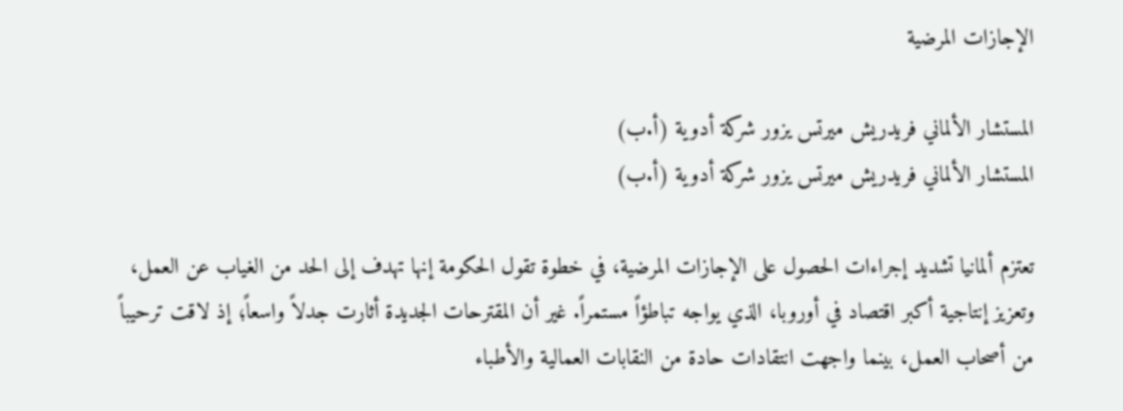الإجازات المرضية

المستشار الألماني فريدريش ميرتس يزور شركة أدوية (أ.ب)
المستشار الألماني فريدريش ميرتس يزور شركة أدوية (أ.ب)

تعتزم ألمانيا تشديد إجراءات الحصول على الإجازات المرضية، في خطوة تقول الحكومة إنها تهدف إلى الحد من الغياب عن العمل، وتعزيز إنتاجية أكبر اقتصاد في أوروبا، الذي يواجه تباطؤاً مستمراً. غير أن المقترحات الجديدة أثارت جدلاً واسعاً؛ إذ لاقت ترحيباً من أصحاب العمل، بينما واجهت انتقادات حادة من النقابات العمالية والأطباء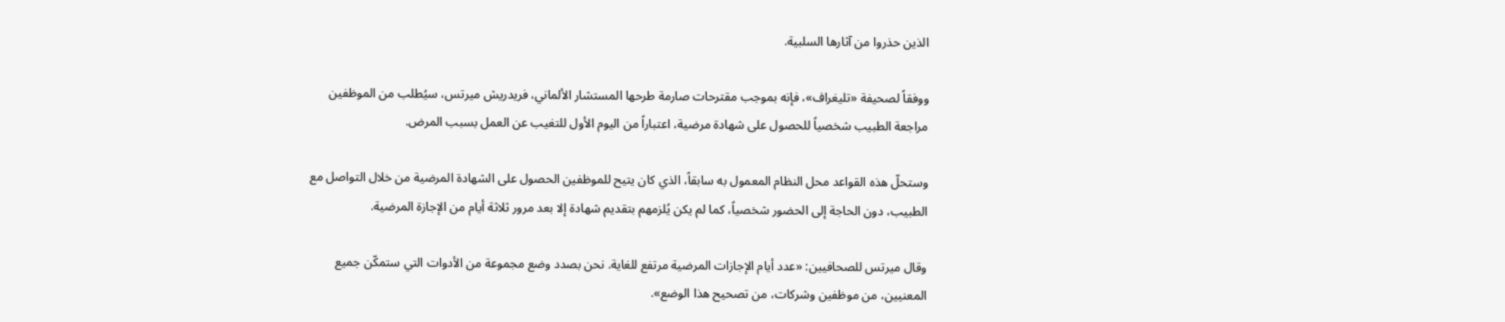الذين حذروا من آثارها السلبية.

ووفقاً لصحيفة «تليغراف»، فإنه بموجب مقترحات صارمة طرحها المستشار الألماني، فريدريش ميرتس، سيُطلب من الموظفين مراجعة الطبيب شخصياً للحصول على شهادة مرضية، اعتباراً من اليوم الأول للتغيب عن العمل بسبب المرض.

وستحلّ هذه القواعد محل النظام المعمول به سابقاً، الذي كان يتيح للموظفين الحصول على الشهادة المرضية من خلال التواصل مع الطبيب، دون الحاجة إلى الحضور شخصياً، كما لم يكن يُلزمهم بتقديم شهادة إلا بعد مرور ثلاثة أيام من الإجازة المرضية.

وقال ميرتس للصحافيين: «عدد أيام الإجازات المرضية مرتفع للغاية. نحن بصدد وضع مجموعة من الأدوات التي ستمكّن جميع المعنيين، من موظفين وشركات، من تصحيح هذا الوضع».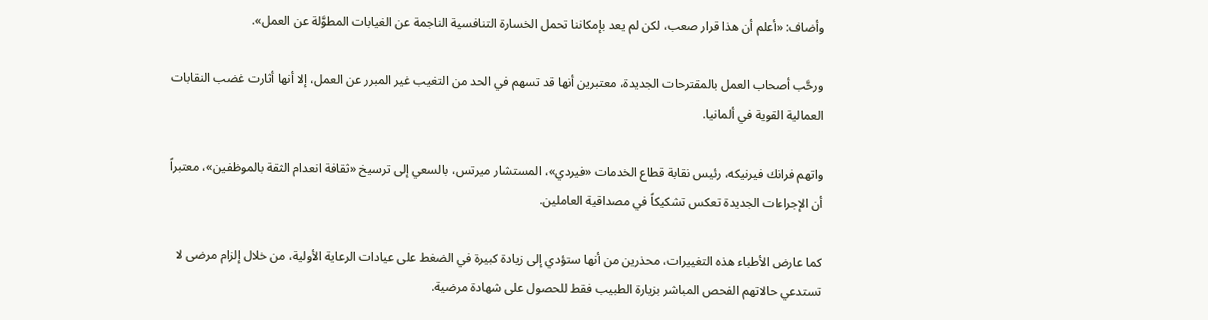وأضاف: «أعلم أن هذا قرار صعب، لكن لم يعد بإمكاننا تحمل الخسارة التنافسية الناجمة عن الغيابات المطوَّلة عن العمل».

ورحَّب أصحاب العمل بالمقترحات الجديدة، معتبرين أنها قد تسهم في الحد من التغيب غير المبرر عن العمل، إلا أنها أثارت غضب النقابات العمالية القوية في ألمانيا.

واتهم فرانك فيرنيكه، رئيس نقابة قطاع الخدمات «فيردي»، المستشار ميرتس، بالسعي إلى ترسيخ «ثقافة انعدام الثقة بالموظفين»، معتبراً أن الإجراءات الجديدة تعكس تشكيكاً في مصداقية العاملين.

كما عارض الأطباء هذه التغييرات، محذرين من أنها ستؤدي إلى زيادة كبيرة في الضغط على عيادات الرعاية الأولية، من خلال إلزام مرضى لا تستدعي حالاتهم الفحص المباشر بزيارة الطبيب فقط للحصول على شهادة مرضية.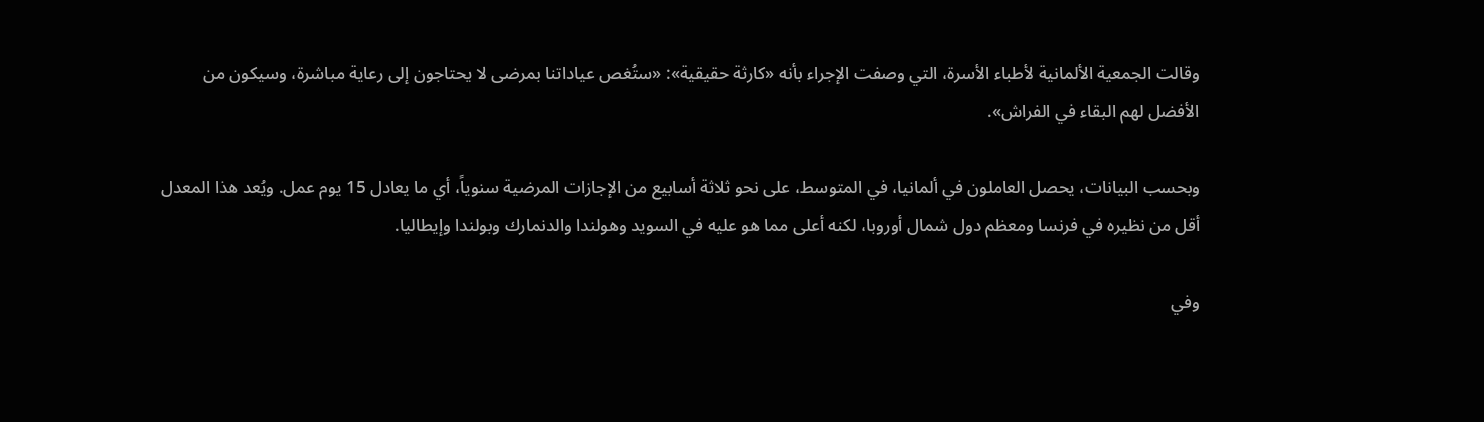وقالت الجمعية الألمانية لأطباء الأسرة، التي وصفت الإجراء بأنه «كارثة حقيقية»: «ستُغص عياداتنا بمرضى لا يحتاجون إلى رعاية مباشرة، وسيكون من الأفضل لهم البقاء في الفراش».

وبحسب البيانات، يحصل العاملون في ألمانيا، في المتوسط، على نحو ثلاثة أسابيع من الإجازات المرضية سنوياً، أي ما يعادل 15 يوم عمل. ويُعد هذا المعدل أقل من نظيره في فرنسا ومعظم دول شمال أوروبا، لكنه أعلى مما هو عليه في السويد وهولندا والدنمارك وبولندا وإيطاليا.

وفي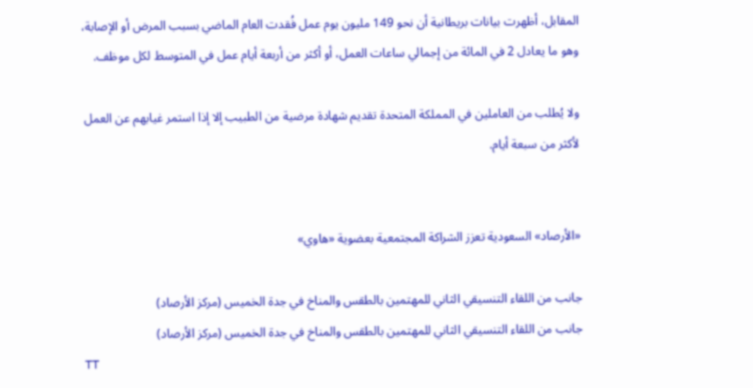المقابل، أظهرت بيانات بريطانية أن نحو 149 مليون يوم عمل فُقدت العام الماضي بسبب المرض أو الإصابة، وهو ما يعادل 2 في المائة من إجمالي ساعات العمل، أو أكثر من أربعة أيام عمل في المتوسط لكل موظف.

ولا يُطلب من العاملين في المملكة المتحدة تقديم شهادة مرضية من الطبيب إلا إذا استمر غيابهم عن العمل لأكثر من سبعة أيام.


«الأرصاد» السعودية تعزز الشراكة المجتمعية بعضوية «هاوي»

جانب من اللقاء التنسيقي الثاني للمهتمين بالطقس والمناخ في جدة الخميس (مركز الأرصاد)
جانب من اللقاء التنسيقي الثاني للمهتمين بالطقس والمناخ في جدة الخميس (مركز الأرصاد)
TT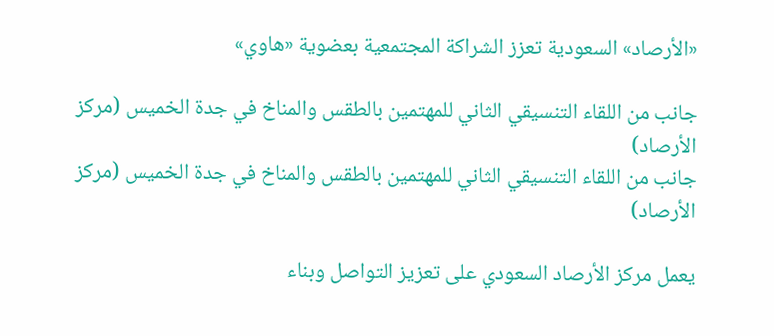«الأرصاد» السعودية تعزز الشراكة المجتمعية بعضوية «هاوي»

جانب من اللقاء التنسيقي الثاني للمهتمين بالطقس والمناخ في جدة الخميس (مركز الأرصاد)
جانب من اللقاء التنسيقي الثاني للمهتمين بالطقس والمناخ في جدة الخميس (مركز الأرصاد)

يعمل مركز الأرصاد السعودي على تعزيز التواصل وبناء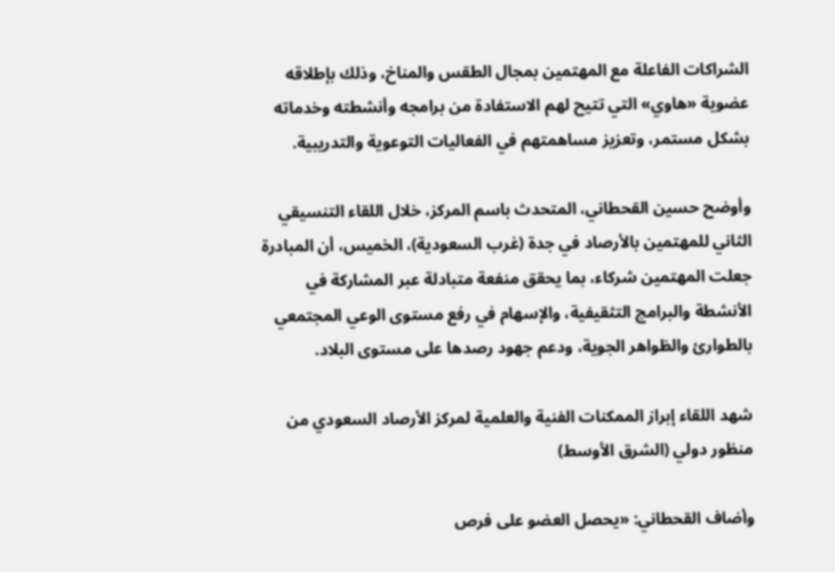الشراكات الفاعلة مع المهتمين بمجال الطقس والمناخ، وذلك بإطلاقه عضوية «هاوي» التي تتيح لهم الاستفادة من برامجه وأنشطته وخدماته بشكل مستمر، وتعزيز مساهمتهم في الفعاليات التوعوية والتدريبية.

وأوضح حسين القحطاني، المتحدث باسم المركز، خلال اللقاء التنسيقي الثاني للمهتمين بالأرصاد في جدة (غرب السعودية)، الخميس، أن المبادرة جعلت المهتمين شركاء، بما يحقق منفعة متبادلة عبر المشاركة في الأنشطة والبرامج التثقيفية، والإسهام في رفع مستوى الوعي المجتمعي بالطوارئ والظواهر الجوية، ودعم جهود رصدها على مستوى البلاد.

شهد اللقاء إبراز الممكنات الفنية والعلمية لمركز الأرصاد السعودي من منظور دولي (الشرق الأوسط)

وأضاف القحطاني: «يحصل العضو على فرص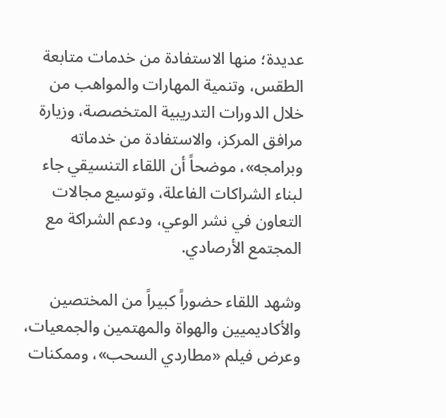عديدة؛ منها الاستفادة من خدمات متابعة الطقس، وتنمية المهارات والمواهب من خلال الدورات التدريبية المتخصصة، وزيارة مرافق المركز، والاستفادة من خدماته وبرامجه»، موضحاً أن اللقاء التنسيقي جاء لبناء الشراكات الفاعلة، وتوسيع مجالات التعاون في نشر الوعي، ودعم الشراكة مع المجتمع الأرصادي.

وشهد اللقاء حضوراً كبيراً من المختصين والأكاديميين والهواة والمهتمين والجمعيات، وعرض فيلم «مطاردي السحب»، وممكنات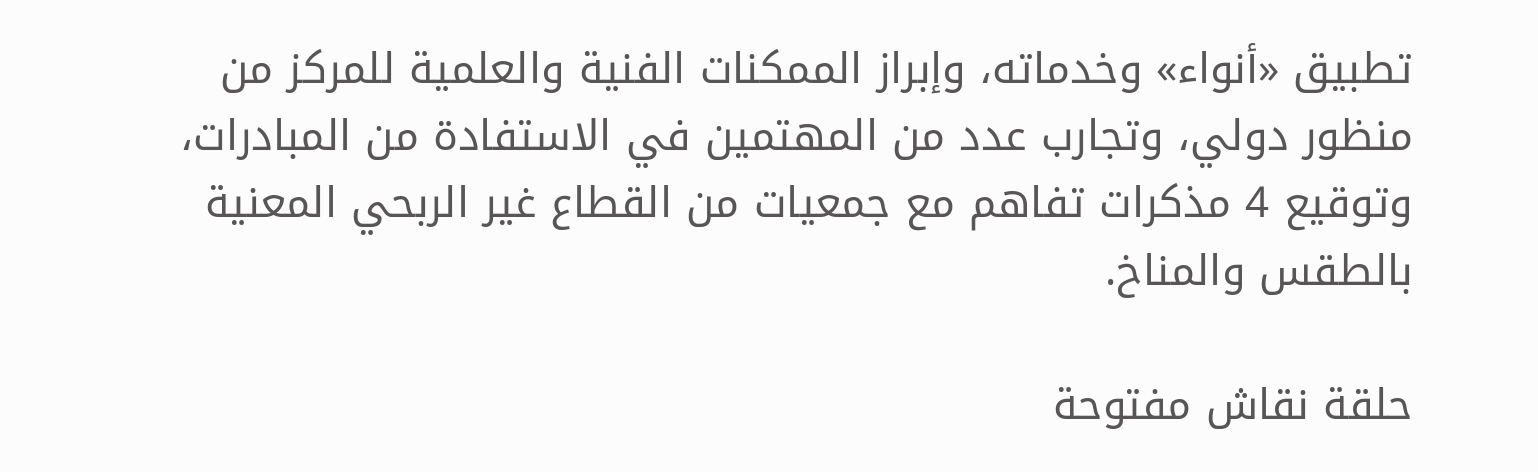تطبيق «أنواء» وخدماته، وإبراز الممكنات الفنية والعلمية للمركز من منظور دولي، وتجارب عدد من المهتمين في الاستفادة من المبادرات، وتوقيع 4 مذكرات تفاهم مع جمعيات من القطاع غير الربحي المعنية بالطقس والمناخ.

حلقة نقاش مفتوحة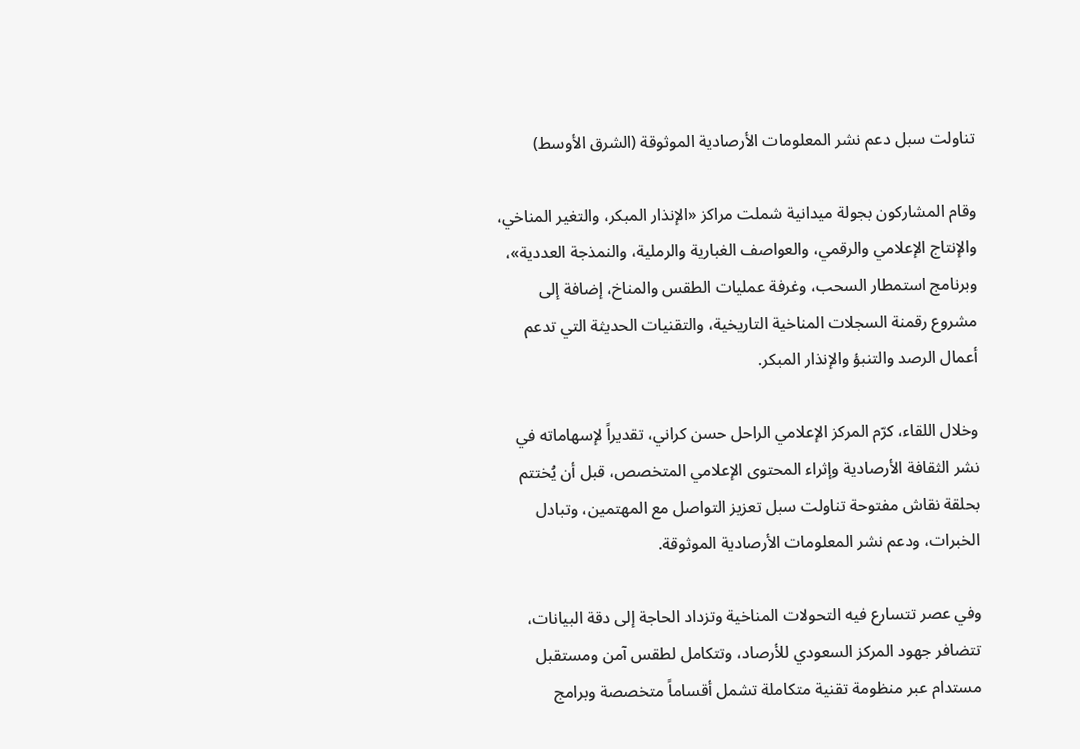تناولت سبل دعم نشر المعلومات الأرصادية الموثوقة (الشرق الأوسط)

وقام المشاركون بجولة ميدانية شملت مراكز «الإنذار المبكر، والتغير المناخي، والإنتاج الإعلامي والرقمي، والعواصف الغبارية والرملية، والنمذجة العددية»، وبرنامج استمطار السحب، وغرفة عمليات الطقس والمناخ، إضافة إلى مشروع رقمنة السجلات المناخية التاريخية، والتقنيات الحديثة التي تدعم أعمال الرصد والتنبؤ والإنذار المبكر.

وخلال اللقاء، كرّم المركز الإعلامي الراحل حسن كراني، تقديراً لإسهاماته في نشر الثقافة الأرصادية وإثراء المحتوى الإعلامي المتخصص، قبل أن يُختتم بحلقة نقاش مفتوحة تناولت سبل تعزيز التواصل مع المهتمين، وتبادل الخبرات، ودعم نشر المعلومات الأرصادية الموثوقة.

وفي عصر تتسارع فيه التحولات المناخية وتزداد الحاجة إلى دقة البيانات، تتضافر جهود المركز السعودي للأرصاد، وتتكامل لطقس آمن ومستقبل مستدام عبر منظومة تقنية متكاملة تشمل أقساماً متخصصة وبرامج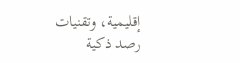إقليمية، وتقنيات رصد ذكية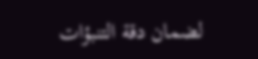لضمان دقة التنبؤات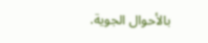بالأحوال الجوية.